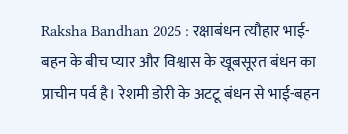Raksha Bandhan 2025 : रक्षाबंधन त्यौहार भाई-बहन के बीच प्यार और विश्वास के खूबसूरत बंधन का प्राचीन पर्व है। रेशमी डोरी के अटटू बंधन से भाई-बहन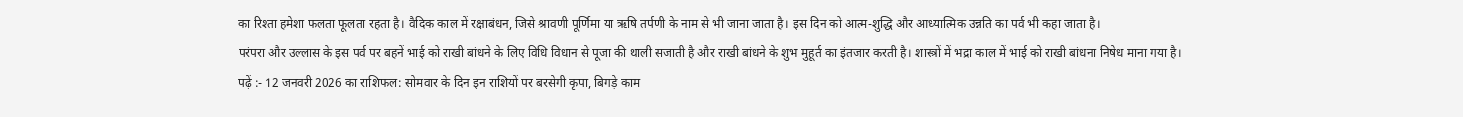का रिश्ता हमेशा फलता फूलता रहता है। वैदिक काल में रक्षाबंधन, जिसे श्रावणी पूर्णिमा या ऋषि तर्पणी के नाम से भी जाना जाता है। इस दिन को आत्म-शुद्धि और आध्यात्मिक उन्नति का पर्व भी कहा जाता है।
परंपरा और उल्लास के इस पर्व पर बहनें भाई को राखी बांधने के लिए विधि विधान से पूजा की थाली सजाती है और राखी बांधने के शुभ मुहूर्त का इंतजार करती है। शास्त्रों में भद्रा काल में भाई को राखी बांधना निषेध माना गया है।
पढ़ें :- 12 जनवरी 2026 का राशिफल: सोमवार के दिन इन राशियों पर बरसेगी कृपा, बिगड़े काम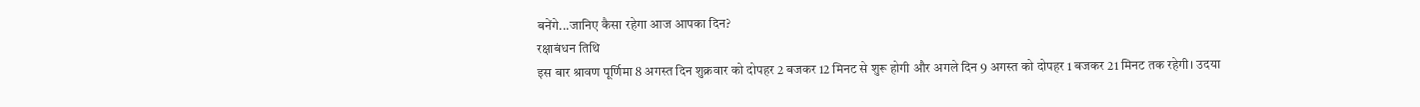बनेंगे...जानिए कैसा रहेगा आज आपका दिन?
रक्षाबंधन तिथि
इस बार श्रावण पूर्णिमा 8 अगस्त दिन शुक्रवार को दोपहर 2 बजकर 12 मिनट से शुरू होगी और अगले दिन 9 अगस्त को दोपहर 1 बजकर 21 मिनट तक रहेगी। उदया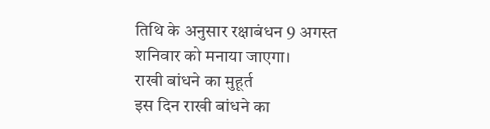तिथि के अनुसार रक्षाबंधन 9 अगस्त शनिवार को मनाया जाएगा।
राखी बांधने का मुहूर्त
इस दिन राखी बांधने का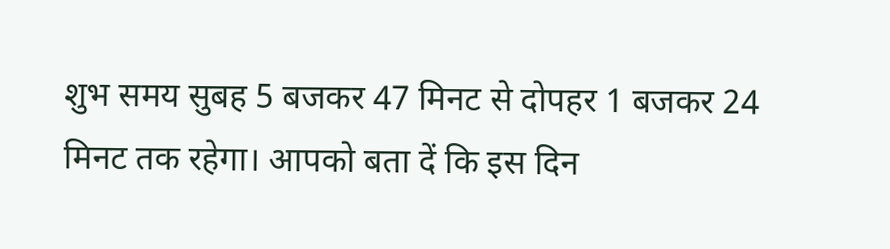शुभ समय सुबह 5 बजकर 47 मिनट से दोपहर 1 बजकर 24 मिनट तक रहेगा। आपको बता दें कि इस दिन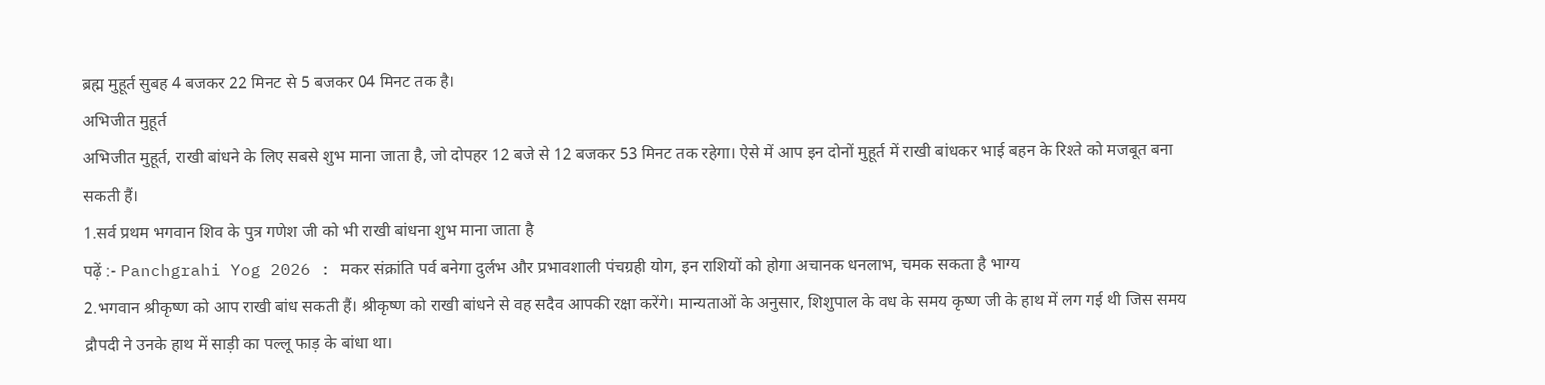ब्रह्म मुहूर्त सुबह 4 बजकर 22 मिनट से 5 बजकर 04 मिनट तक है।
अभिजीत मुहूर्त
अभिजीत मुहूर्त, राखी बांधने के लिए सबसे शुभ माना जाता है, जो दोपहर 12 बजे से 12 बजकर 53 मिनट तक रहेगा। ऐसे में आप इन दोनों मुहूर्त में राखी बांधकर भाई बहन के रिश्ते को मजबूत बना सकती हैं।
1.सर्व प्रथम भगवान शिव के पुत्र गणेश जी को भी राखी बांधना शुभ माना जाता है
पढ़ें :- Panchgrahi Yog 2026 : मकर संक्रांति पर्व बनेगा दुर्लभ और प्रभावशाली पंचग्रही योग, इन राशियों को होगा अचानक धनलाभ, चमक सकता है भाग्य
2.भगवान श्रीकृष्ण को आप राखी बांध सकती हैं। श्रीकृष्ण को राखी बांधने से वह सदैव आपकी रक्षा करेंगे। मान्यताओं के अनुसार, शिशुपाल के वध के समय कृष्ण जी के हाथ में लग गई थी जिस समय द्रौपदी ने उनके हाथ में साड़ी का पल्लू फाड़ के बांधा था।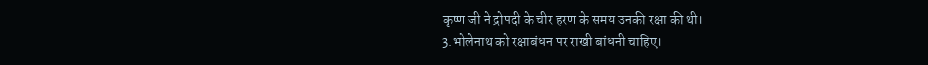कृष्ण जी ने द्रोपदी के चीर हरण के समय उनकी रक्षा की थी।
3.भोलेनाथ को रक्षाबंधन पर राखी बांधनी चाहिए।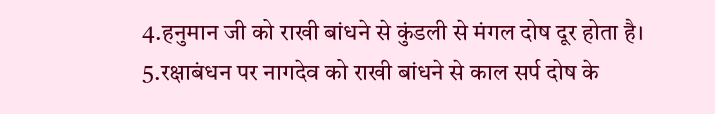4.हनुमान जी को राखी बांधने से कुंडली से मंगल दोष दूर होता है।
5.रक्षाबंधन पर नागदेव को राखी बांधने से काल सर्प दोष के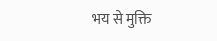भय से मुक्ति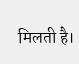मिलती है।